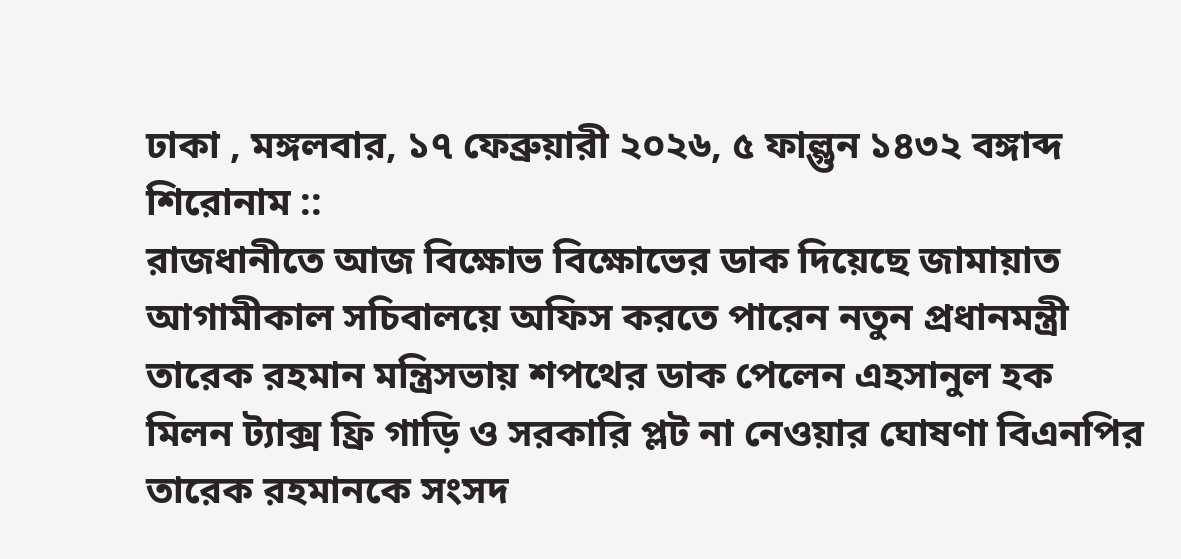ঢাকা , মঙ্গলবার, ১৭ ফেব্রুয়ারী ২০২৬, ৫ ফাল্গুন ১৪৩২ বঙ্গাব্দ
শিরোনাম ::
রাজধানীতে আজ বিক্ষোভ বিক্ষোভের ডাক দিয়েছে জামায়াত আগামীকাল সচিবালয়ে অফিস করতে পারেন নতুন প্রধানমন্ত্রী তারেক রহমান মন্ত্রিসভায় শপথের ডাক পেলেন এহসানুল হক মিলন ট্যাক্স ফ্রি গাড়ি ও সরকারি প্লট না নেওয়ার ঘোষণা বিএনপির তারেক রহমানকে সংসদ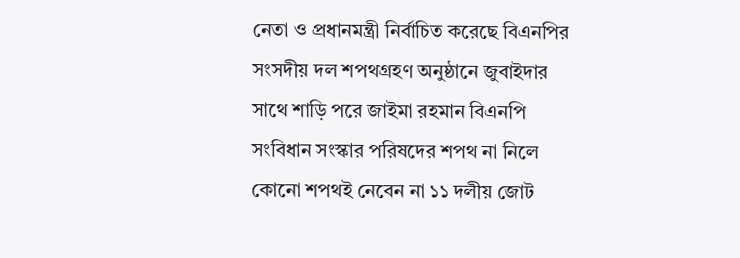নেতা ও প্রধানমন্ত্রী নির্বাচিত করেছে বিএনপির সংসদীয় দল শপথগ্রহণ অনুষ্ঠানে জুবাইদার সাথে শাড়ি পরে জাইমা রহমান বিএনপি সংবিধান সংস্কার পরিষদের শপথ না নিলে কোনো শপথই নেবেন না ১১ দলীয় জোট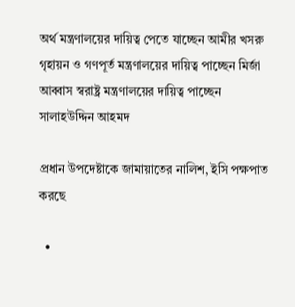অর্থ মন্ত্রণালয়ের দায়িত্ব পেতে যাচ্ছেন আমীর খসরু গৃহায়ন ও গণপূর্ত মন্ত্রণালয়ের দায়িত্ব পাচ্ছেন মির্জা আব্বাস স্বরাষ্ট্র মন্ত্রণালয়ের দায়িত্ব পাচ্ছেন সালাহউদ্দিন আহমদ

প্রধান উপদেষ্টাকে জামায়াতের নালিশ, ইসি পক্ষপাত করছে

  •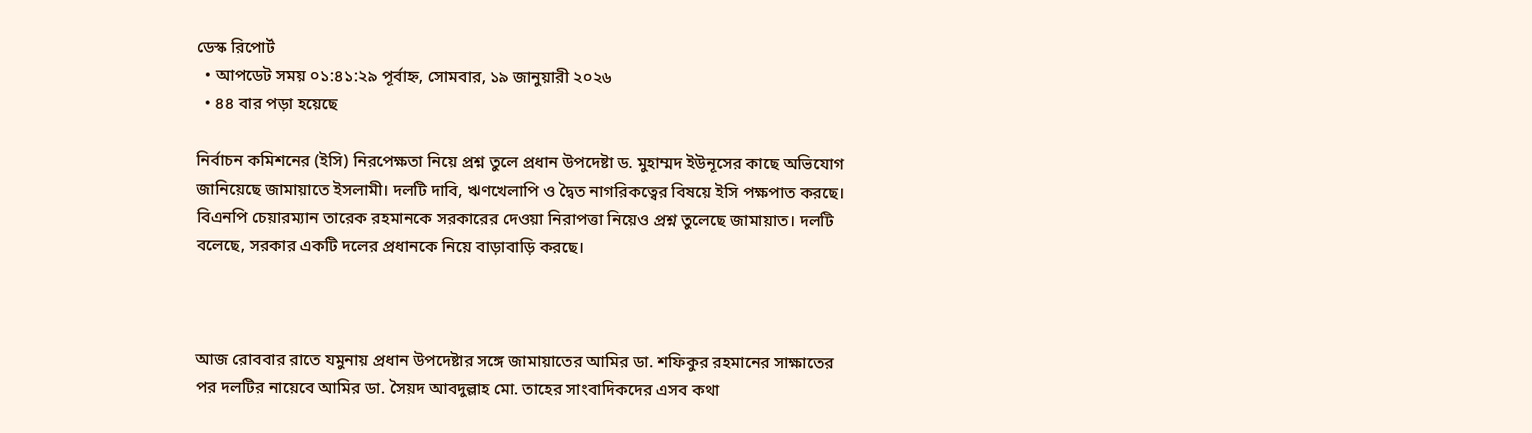ডেস্ক রিপোর্ট
  • আপডেট সময় ০১:৪১:২৯ পূর্বাহ্ন, সোমবার, ১৯ জানুয়ারী ২০২৬
  • ৪৪ বার পড়া হয়েছে

নির্বাচন কমিশনের (ইসি) নিরপেক্ষতা নিয়ে প্রশ্ন তুলে প্রধান উপদেষ্টা ড. মুহাম্মদ ইউনূসের কাছে অভিযোগ জানিয়েছে জামায়াতে ইসলামী। দলটি দাবি, ঋণখেলাপি ও দ্বৈত নাগরিকত্বের বিষয়ে ইসি পক্ষপাত করছে। বিএনপি চেয়ারম্যান তারেক রহমানকে সরকারের দেওয়া নিরাপত্তা নিয়েও প্রশ্ন তুলেছে জামায়াত। দলটি বলেছে, সরকার একটি দলের প্রধানকে নিয়ে বাড়াবাড়ি করছে।



আজ রোববার রাতে যমুনায় প্রধান উপদেষ্টার সঙ্গে জামায়াতের আমির ডা. শফিকুর রহমানের সাক্ষাতের পর দলটির নায়েবে আমির ডা. সৈয়দ আবদুল্লাহ মো. তাহের সাংবাদিকদের এসব কথা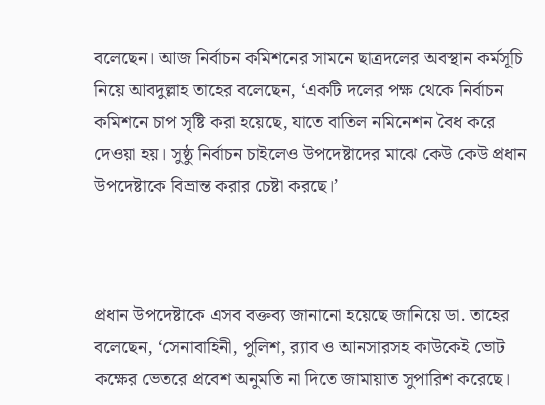বলেছেন। আজ নির্বাচন কমিশনের সামনে ছাত্রদলের অবস্থান কর্মসূচি নিয়ে আবদুল্লাহ তাহের বলেছেন, ‘একটি দলের পক্ষ থেকে নির্বাচন কমিশনে চাপ সৃষ্টি করা হয়েছে, যাতে বাতিল নমিনেশন বৈধ করে দেওয়া হয়। সুষ্ঠু নির্বাচন চাইলেও উপদেষ্টাদের মাঝে কেউ কেউ প্রধান উপদেষ্টাকে বিভ্রান্ত করার চেষ্টা করছে।’



প্রধান উপদেষ্টাকে এসব বক্তব্য জানানো হয়েছে জানিয়ে ডা. তাহের বলেছেন, ‘সেনাবাহিনী, পুলিশ, র‌্যাব ও আনসারসহ কাউকেই ভোট কক্ষের ভেতরে প্রবেশ অনুমতি না দিতে জামায়াত সুপারিশ করেছে।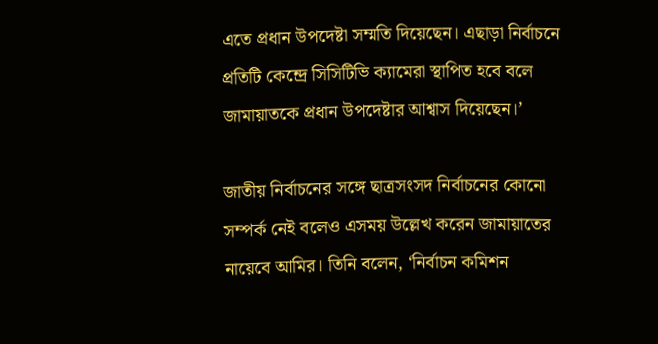এতে প্রধান উপদেষ্টা সম্মতি দিয়েছেন। এছাড়া নির্বাচনে প্রতিটি কেন্দ্রে সিসিটিভি ক্যামেরা স্থাপিত হবে বলে জামায়াতকে প্রধান উপদেষ্টার আশ্বাস দিয়েছেন।’

জাতীয় নির্বাচনের সঙ্গে ছাত্রসংসদ নির্বাচনের কোনো সম্পর্ক নেই বলেও এসময় উল্লেখ করেন জামায়াতের নায়েবে আমির। তিনি বলেন, ‘নির্বাচন কমিশন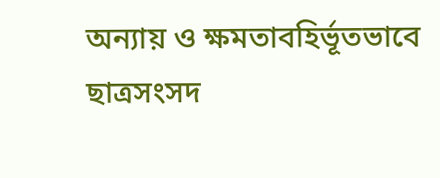অন্যায় ও ক্ষমতাবহির্ভূতভাবে ছাত্রসংসদ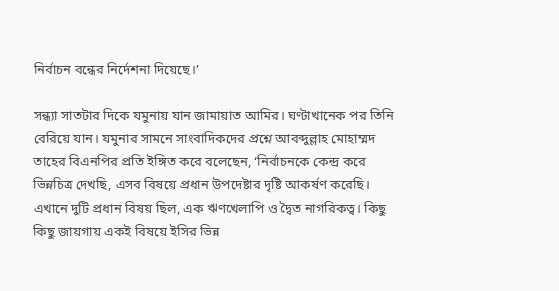নির্বাচন বন্ধের নির্দেশনা দিয়েছে।’

সন্ধ্যা সাতটার দিকে যমুনায় যান জামায়াত আমির। ঘণ্টাখানেক পর তিনি বেরিয়ে যান। যমুনার সামনে সাংবাদিকদের প্রশ্নে আবব্দুল্লাহ মোহাম্মদ তাহের বিএনপির প্রতি ইঙ্গিত করে বলেছেন, ‘নির্বাচনকে কেন্দ্র করে ভিন্নচিত্র দেখছি, এসব বিষয়ে প্রধান উপদেষ্টার দৃষ্টি আকর্ষণ করেছি। এখানে দুটি প্রধান বিষয় ছিল, এক ঋণখেলাপি ও দ্বৈত নাগরিকত্ব। কিছু কিছু জায়গায় একই বিষয়ে ইসির ভিন্ন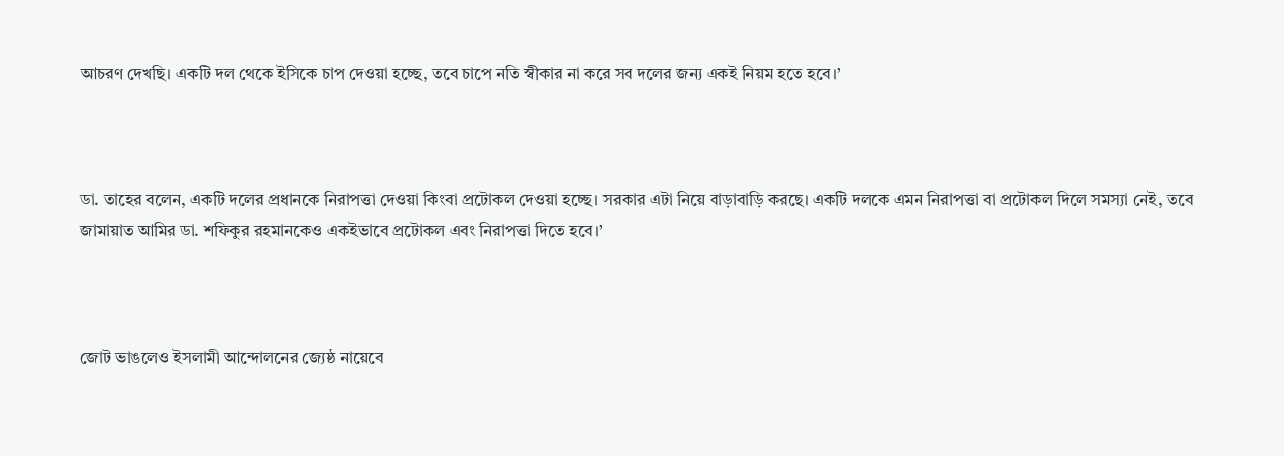আচরণ দেখছি। একটি দল থেকে ইসিকে চাপ দেওয়া হচ্ছে, তবে চাপে নতি স্বীকার না করে সব দলের জন্য একই নিয়ম হতে হবে।’



ডা. তাহের বলেন, একটি দলের প্রধানকে নিরাপত্তা দেওয়া কিংবা প্রটোকল দেওয়া হচ্ছে। সরকার এটা নিয়ে বাড়াবাড়ি করছে। একটি দলকে এমন নিরাপত্তা বা প্রটোকল দিলে সমস্যা নেই, তবে জামায়াত আমির ডা. শফিকুর রহমানকেও একইভাবে প্রটোকল এবং নিরাপত্তা দিতে হবে।’



জোট ভাঙলেও ইসলামী আন্দোলনের জ্যেষ্ঠ নায়েবে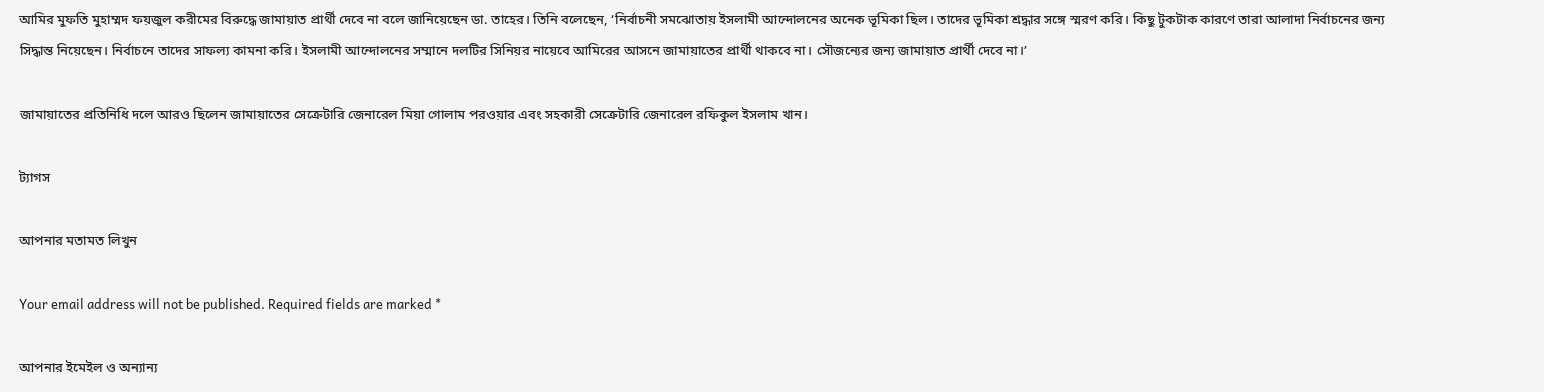আমির মুফতি মুহাম্মদ ফয়জুল করীমের বিরুদ্ধে জামায়াত প্রার্থী দেবে না বলে জানিয়েছেন ডা. তাহের। তিনি বলেছেন, ‘নির্বাচনী সমঝোতায় ইসলামী আন্দোলনের অনেক ভূমিকা ছিল। তাদের ভূমিকা শ্রদ্ধার সঙ্গে স্মরণ করি। কিছু টুকটাক কারণে তারা আলাদা নির্বাচনের জন্য সিদ্ধান্ত নিয়েছেন। নির্বাচনে তাদের সাফল্য কামনা করি। ইসলামী আন্দোলনের সম্মানে দলটির সিনিয়র নায়েবে আমিরের আসনে জামায়াতের প্রার্থী থাকবে না। সৌজন্যের জন্য জামায়াত প্রার্থী দেবে না।’

জামায়াতের প্রতিনিধি দলে আরও ছিলেন জামায়াতের সেক্রেটারি জেনারেল মিয়া গোলাম পরওয়ার এবং সহকারী সেক্রেটারি জেনারেল রফিকুল ইসলাম খান।

ট্যাগস

আপনার মতামত লিখুন

Your email address will not be published. Required fields are marked *

আপনার ইমেইল ও অন্যান্য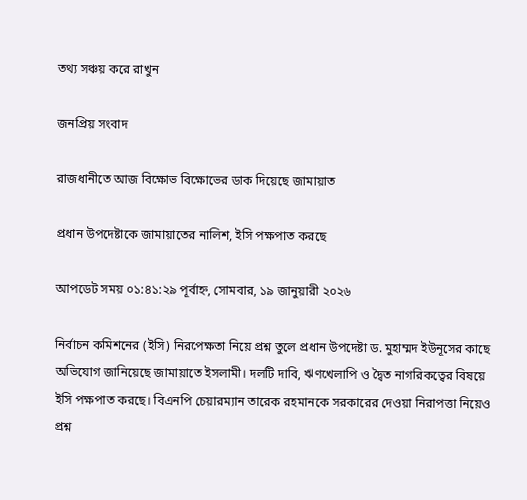তথ্য সঞ্চয় করে রাখুন

জনপ্রিয় সংবাদ

রাজধানীতে আজ বিক্ষোভ বিক্ষোভের ডাক দিয়েছে জামায়াত

প্রধান উপদেষ্টাকে জামায়াতের নালিশ, ইসি পক্ষপাত করছে

আপডেট সময় ০১:৪১:২৯ পূর্বাহ্ন, সোমবার, ১৯ জানুয়ারী ২০২৬

নির্বাচন কমিশনের (ইসি) নিরপেক্ষতা নিয়ে প্রশ্ন তুলে প্রধান উপদেষ্টা ড. মুহাম্মদ ইউনূসের কাছে অভিযোগ জানিয়েছে জামায়াতে ইসলামী। দলটি দাবি, ঋণখেলাপি ও দ্বৈত নাগরিকত্বের বিষয়ে ইসি পক্ষপাত করছে। বিএনপি চেয়ারম্যান তারেক রহমানকে সরকারের দেওয়া নিরাপত্তা নিয়েও প্রশ্ন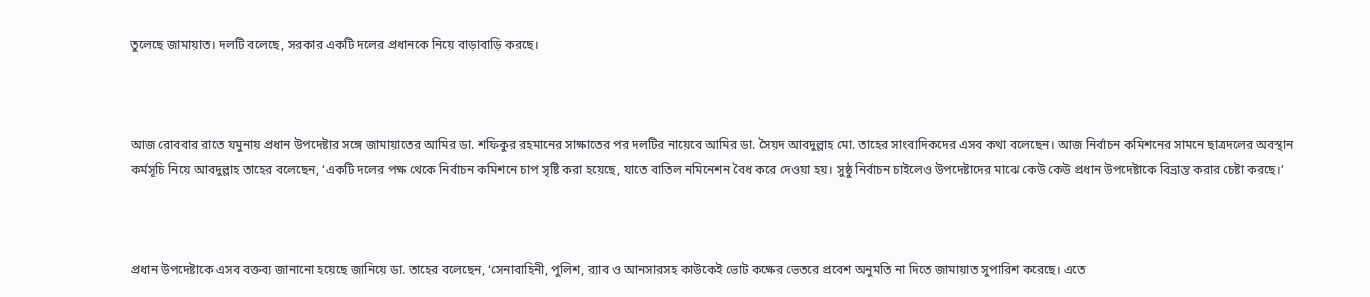তুলেছে জামায়াত। দলটি বলেছে, সরকার একটি দলের প্রধানকে নিয়ে বাড়াবাড়ি করছে।



আজ রোববার রাতে যমুনায় প্রধান উপদেষ্টার সঙ্গে জামায়াতের আমির ডা. শফিকুর রহমানের সাক্ষাতের পর দলটির নায়েবে আমির ডা. সৈয়দ আবদুল্লাহ মো. তাহের সাংবাদিকদের এসব কথা বলেছেন। আজ নির্বাচন কমিশনের সামনে ছাত্রদলের অবস্থান কর্মসূচি নিয়ে আবদুল্লাহ তাহের বলেছেন, ‘একটি দলের পক্ষ থেকে নির্বাচন কমিশনে চাপ সৃষ্টি করা হয়েছে, যাতে বাতিল নমিনেশন বৈধ করে দেওয়া হয়। সুষ্ঠু নির্বাচন চাইলেও উপদেষ্টাদের মাঝে কেউ কেউ প্রধান উপদেষ্টাকে বিভ্রান্ত করার চেষ্টা করছে।’



প্রধান উপদেষ্টাকে এসব বক্তব্য জানানো হয়েছে জানিয়ে ডা. তাহের বলেছেন, ‘সেনাবাহিনী, পুলিশ, র‌্যাব ও আনসারসহ কাউকেই ভোট কক্ষের ভেতরে প্রবেশ অনুমতি না দিতে জামায়াত সুপারিশ করেছে। এতে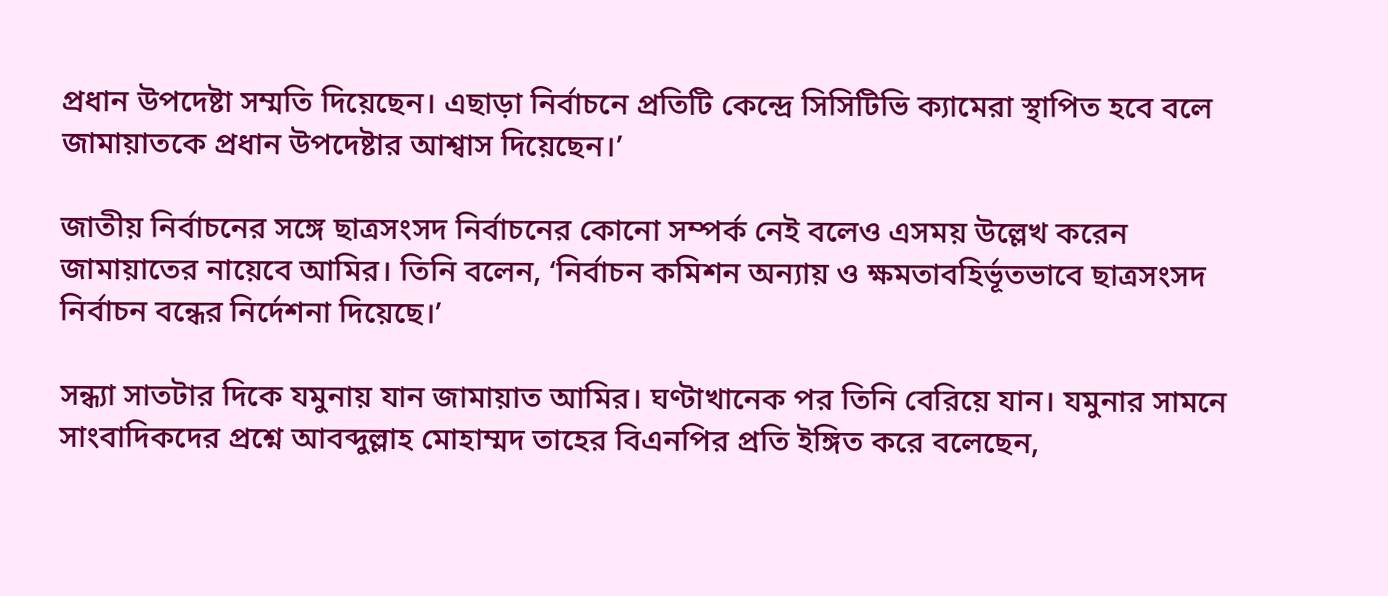প্রধান উপদেষ্টা সম্মতি দিয়েছেন। এছাড়া নির্বাচনে প্রতিটি কেন্দ্রে সিসিটিভি ক্যামেরা স্থাপিত হবে বলে জামায়াতকে প্রধান উপদেষ্টার আশ্বাস দিয়েছেন।’

জাতীয় নির্বাচনের সঙ্গে ছাত্রসংসদ নির্বাচনের কোনো সম্পর্ক নেই বলেও এসময় উল্লেখ করেন জামায়াতের নায়েবে আমির। তিনি বলেন, ‘নির্বাচন কমিশন অন্যায় ও ক্ষমতাবহির্ভূতভাবে ছাত্রসংসদ নির্বাচন বন্ধের নির্দেশনা দিয়েছে।’

সন্ধ্যা সাতটার দিকে যমুনায় যান জামায়াত আমির। ঘণ্টাখানেক পর তিনি বেরিয়ে যান। যমুনার সামনে সাংবাদিকদের প্রশ্নে আবব্দুল্লাহ মোহাম্মদ তাহের বিএনপির প্রতি ইঙ্গিত করে বলেছেন,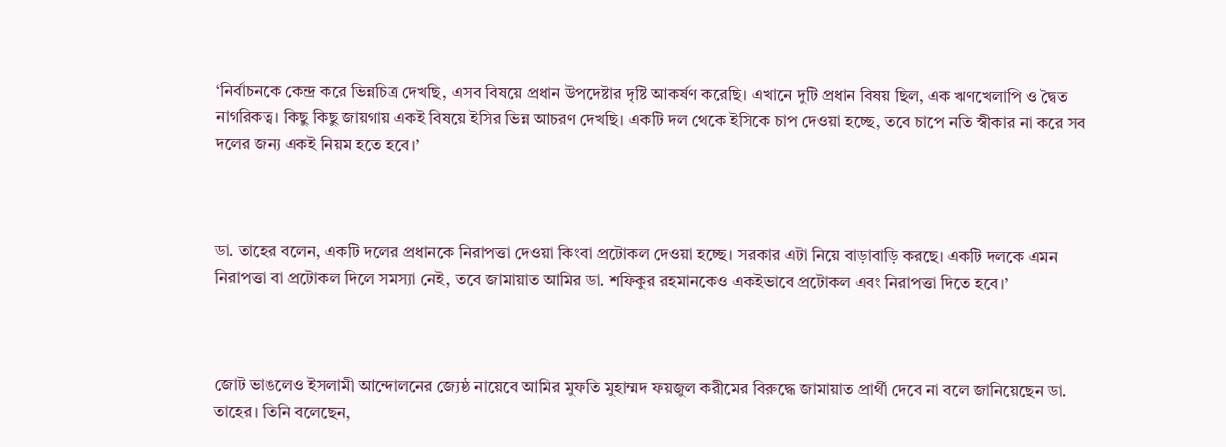‘নির্বাচনকে কেন্দ্র করে ভিন্নচিত্র দেখছি, এসব বিষয়ে প্রধান উপদেষ্টার দৃষ্টি আকর্ষণ করেছি। এখানে দুটি প্রধান বিষয় ছিল, এক ঋণখেলাপি ও দ্বৈত নাগরিকত্ব। কিছু কিছু জায়গায় একই বিষয়ে ইসির ভিন্ন আচরণ দেখছি। একটি দল থেকে ইসিকে চাপ দেওয়া হচ্ছে, তবে চাপে নতি স্বীকার না করে সব দলের জন্য একই নিয়ম হতে হবে।’



ডা. তাহের বলেন, একটি দলের প্রধানকে নিরাপত্তা দেওয়া কিংবা প্রটোকল দেওয়া হচ্ছে। সরকার এটা নিয়ে বাড়াবাড়ি করছে। একটি দলকে এমন নিরাপত্তা বা প্রটোকল দিলে সমস্যা নেই, তবে জামায়াত আমির ডা. শফিকুর রহমানকেও একইভাবে প্রটোকল এবং নিরাপত্তা দিতে হবে।’



জোট ভাঙলেও ইসলামী আন্দোলনের জ্যেষ্ঠ নায়েবে আমির মুফতি মুহাম্মদ ফয়জুল করীমের বিরুদ্ধে জামায়াত প্রার্থী দেবে না বলে জানিয়েছেন ডা. তাহের। তিনি বলেছেন,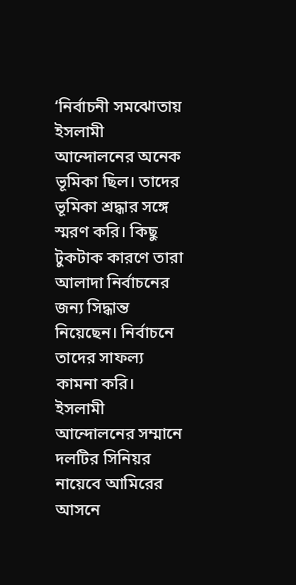‘নির্বাচনী সমঝোতায় ইসলামী আন্দোলনের অনেক ভূমিকা ছিল। তাদের ভূমিকা শ্রদ্ধার সঙ্গে স্মরণ করি। কিছু টুকটাক কারণে তারা আলাদা নির্বাচনের জন্য সিদ্ধান্ত নিয়েছেন। নির্বাচনে তাদের সাফল্য কামনা করি। ইসলামী আন্দোলনের সম্মানে দলটির সিনিয়র নায়েবে আমিরের আসনে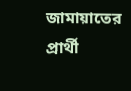জামায়াতের প্রার্থী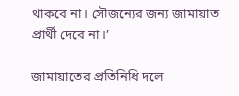থাকবে না। সৌজন্যের জন্য জামায়াত প্রার্থী দেবে না।’

জামায়াতের প্রতিনিধি দলে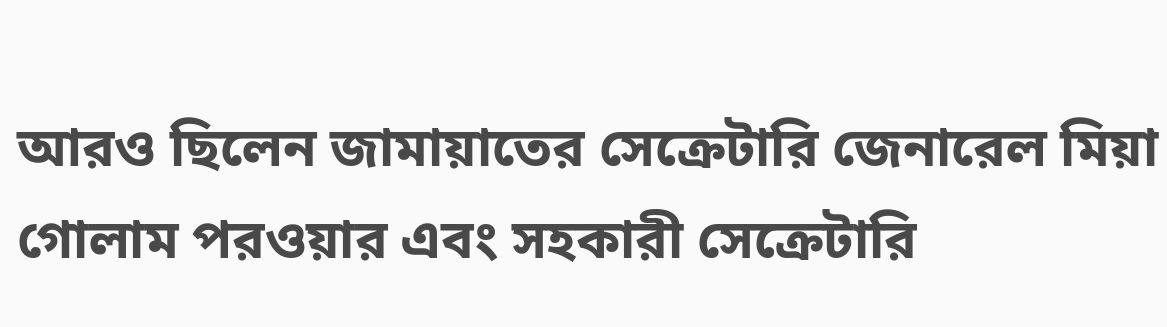আরও ছিলেন জামায়াতের সেক্রেটারি জেনারেল মিয়া গোলাম পরওয়ার এবং সহকারী সেক্রেটারি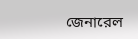জেনারেল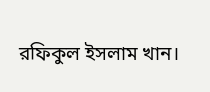রফিকুল ইসলাম খান।